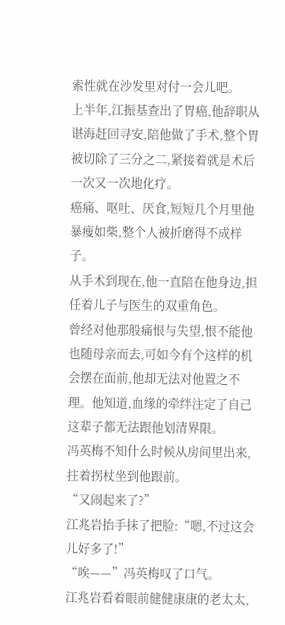索性就在沙发里对付一会儿吧。
上半年,江振基查出了胃癌,他辞职从谌海赶回寻安,陪他做了手术,整个胃被切除了三分之二,紧接着就是术后一次又一次地化疗。
癌痛、呕吐、厌食,短短几个月里他暴瘦如柴,整个人被折磨得不成样子。
从手术到现在,他一直陪在他身边,担任着儿子与医生的双重角色。
曾经对他那般痛恨与失望,恨不能他也随母亲而去,可如今有个这样的机会摆在面前,他却无法对他置之不理。他知道,血缘的牵绊注定了自己这辈子都无法跟他划清界限。
冯英梅不知什么时候从房间里出来,拄着拐杖坐到他跟前。
“又闹起来了?”
江兆岩抬手抹了把脸:“嗯,不过这会儿好多了!”
“唉——”冯英梅叹了口气。
江兆岩看着眼前健健康康的老太太,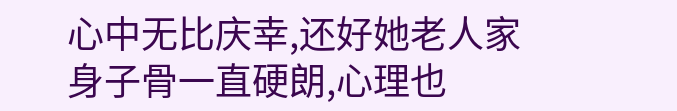心中无比庆幸,还好她老人家身子骨一直硬朗,心理也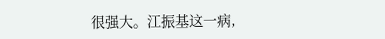很强大。江振基这一病,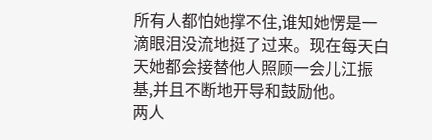所有人都怕她撑不住,谁知她愣是一滴眼泪没流地挺了过来。现在每天白天她都会接替他人照顾一会儿江振基,并且不断地开导和鼓励他。
两人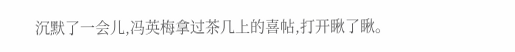沉默了一会儿,冯英梅拿过茶几上的喜帖,打开瞅了瞅。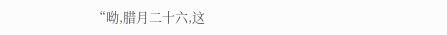“呦,腊月二十六,这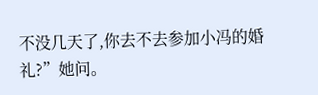不没几天了,你去不去参加小冯的婚礼?”她问。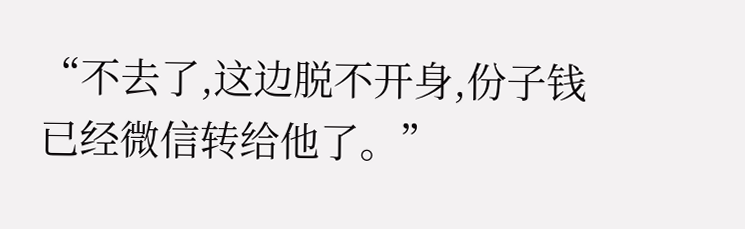“不去了,这边脱不开身,份子钱已经微信转给他了。”